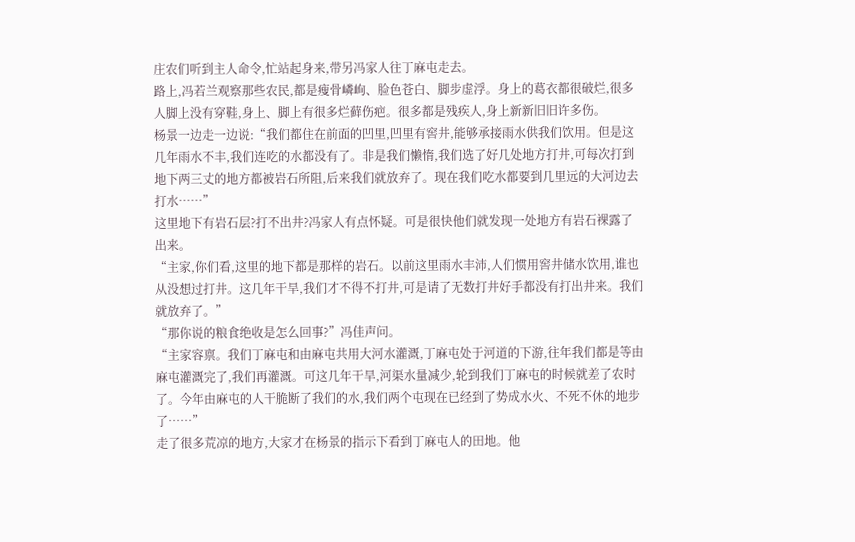庄农们听到主人命令,忙站起身来,带另冯家人往丁麻屯走去。
路上,冯若兰观察那些农民,都是瘦骨嶙峋、脸色苍白、脚步虚浮。身上的葛衣都很破烂,很多人脚上没有穿鞋,身上、脚上有很多烂藓伤疤。很多都是残疾人,身上新新旧旧许多伤。
杨景一边走一边说:“我们都住在前面的凹里,凹里有窖井,能够承接雨水供我们饮用。但是这几年雨水不丰,我们连吃的水都没有了。非是我们懒惰,我们选了好几处地方打井,可每次打到地下两三丈的地方都被岩石所阻,后来我们就放弃了。现在我们吃水都要到几里远的大河边去打水……”
这里地下有岩石层?打不出井?冯家人有点怀疑。可是很快他们就发现一处地方有岩石裸露了出来。
“主家,你们看,这里的地下都是那样的岩石。以前这里雨水丰沛,人们惯用窖井储水饮用,谁也从没想过打井。这几年干旱,我们才不得不打井,可是请了无数打井好手都没有打出井来。我们就放弃了。”
“那你说的粮食绝收是怎么回事?”冯佳声问。
“主家容禀。我们丁麻屯和由麻屯共用大河水灌溉,丁麻屯处于河道的下游,往年我们都是等由麻屯灌溉完了,我们再灌溉。可这几年干旱,河渠水量减少,轮到我们丁麻屯的时候就差了农时了。今年由麻屯的人干脆断了我们的水,我们两个屯现在已经到了势成水火、不死不休的地步了……”
走了很多荒凉的地方,大家才在杨景的指示下看到丁麻屯人的田地。他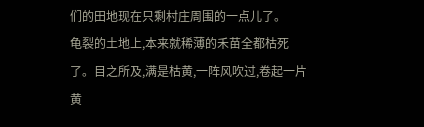们的田地现在只剩村庄周围的一点儿了。
龟裂的土地上,本来就稀薄的禾苗全都枯死了。目之所及,满是枯黄,一阵风吹过,卷起一片黄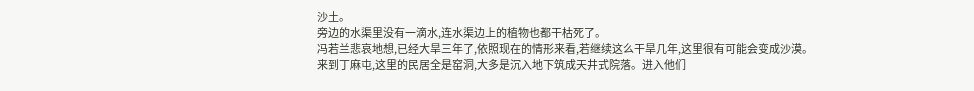沙土。
旁边的水渠里没有一滴水,连水渠边上的植物也都干枯死了。
冯若兰悲哀地想,已经大旱三年了,依照现在的情形来看,若继续这么干旱几年,这里很有可能会变成沙漠。
来到丁麻屯,这里的民居全是窑洞,大多是沉入地下筑成天井式院落。进入他们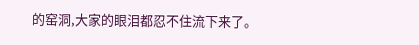的窑洞,大家的眼泪都忍不住流下来了。